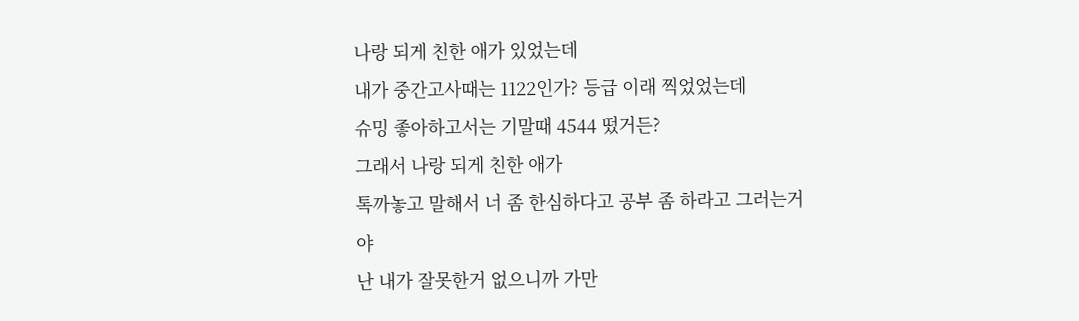나랑 되게 친한 애가 있었는데
내가 중간고사때는 1122인가? 등급 이래 찍었었는데
슈밍 좋아하고서는 기말때 4544 떴거든?
그래서 나랑 되게 친한 애가
톡까놓고 말해서 너 좀 한심하다고 공부 좀 하라고 그러는거야
난 내가 잘못한거 없으니까 가만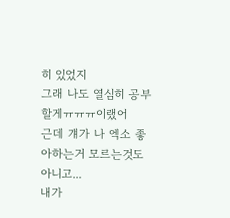히 있었지
그래 나도 열심히 공부할게ㅠㅠㅠ이랬어
근데 걔가 나 엑소 좋아하는거 모르는것도 아니고...
내가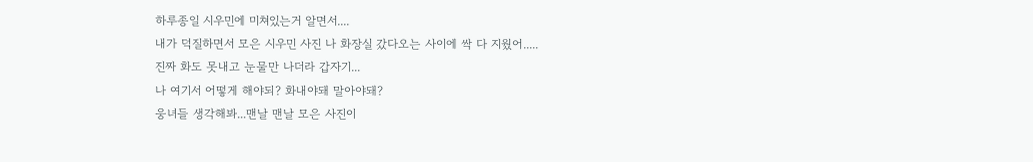하루종일 시우민에 미쳐있는거 알면서....
내가 덕질하면서 모은 시우민 사진 나 화장실 갔다오는 사이에 싹 다 지웠어.....
진짜 화도 못내고 눈물만 나더라 갑자기...
나 여기서 어떻게 해야되? 화내야돼 말아야돼?
웅녀들 생각해봐...맨날 맨날 모은 사진이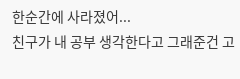한순간에 사라졌어...
친구가 내 공부 생각한다고 그래준건 고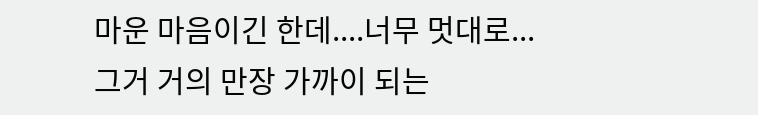마운 마음이긴 한데....너무 멋대로...
그거 거의 만장 가까이 되는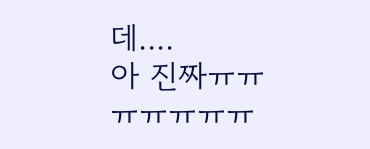데....
아 진짜ㅠㅠㅠㅠㅠㅠㅠ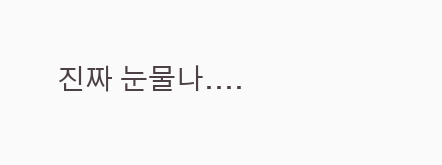진짜 눈물나....